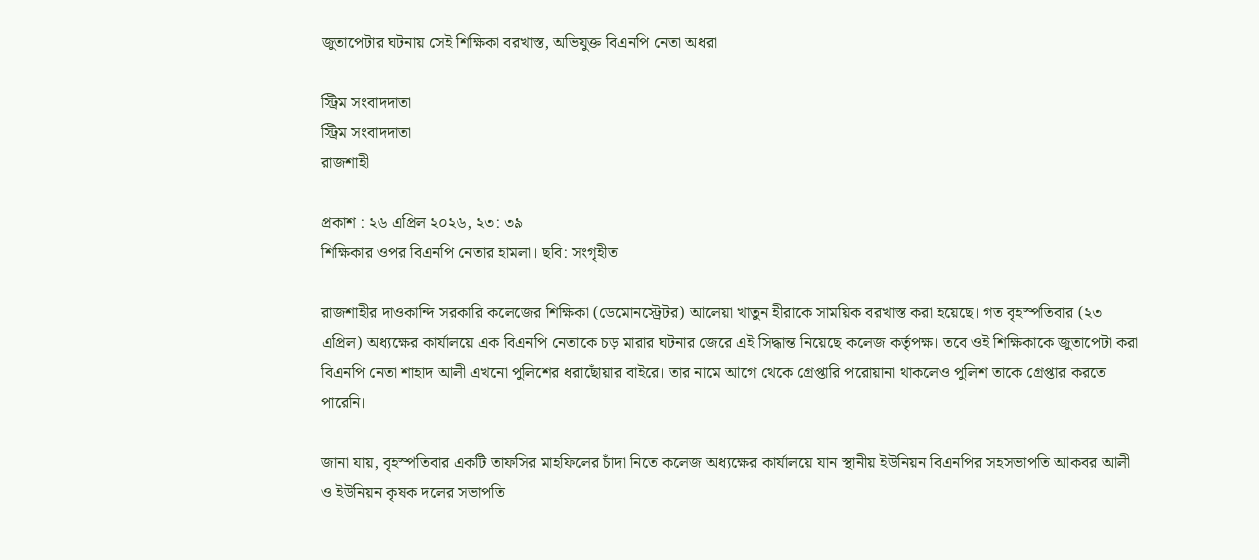জুতাপেটার ঘটনায় সেই শিক্ষিকা বরখাস্ত, অভিযুক্ত বিএনপি নেতা অধরা

স্ট্রিম সংবাদদাতা
স্ট্রিম সংবাদদাতা
রাজশাহী

প্রকাশ : ২৬ এপ্রিল ২০২৬, ২৩: ৩৯
শিক্ষিকার ওপর বিএনপি নেতার হামলা। ছবি: সংগৃহীত

রাজশাহীর দাওকান্দি সরকারি কলেজের শিক্ষিকা (ডেমোনস্ট্রেটর) আলেয়া খাতুন হীরাকে সাময়িক বরখাস্ত করা হয়েছে। গত বৃহস্পতিবার (২৩ এপ্রিল) অধ্যক্ষের কার্যালয়ে এক বিএনপি নেতাকে চড় মারার ঘটনার জেরে এই সিদ্ধান্ত নিয়েছে কলেজ কর্তৃপক্ষ। তবে ওই শিক্ষিকাকে জুতাপেটা করা বিএনপি নেতা শাহাদ আলী এখনো পুলিশের ধরাছোঁয়ার বাইরে। তার নামে আগে থেকে গ্রেপ্তারি পরোয়ানা থাকলেও পুলিশ তাকে গ্রেপ্তার করতে পারেনি।

জানা যায়, বৃহস্পতিবার একটি তাফসির মাহফিলের চাঁদা নিতে কলেজ অধ্যক্ষের কার্যালয়ে যান স্থানীয় ইউনিয়ন বিএনপির সহসভাপতি আকবর আলী ও ইউনিয়ন কৃষক দলের সভাপতি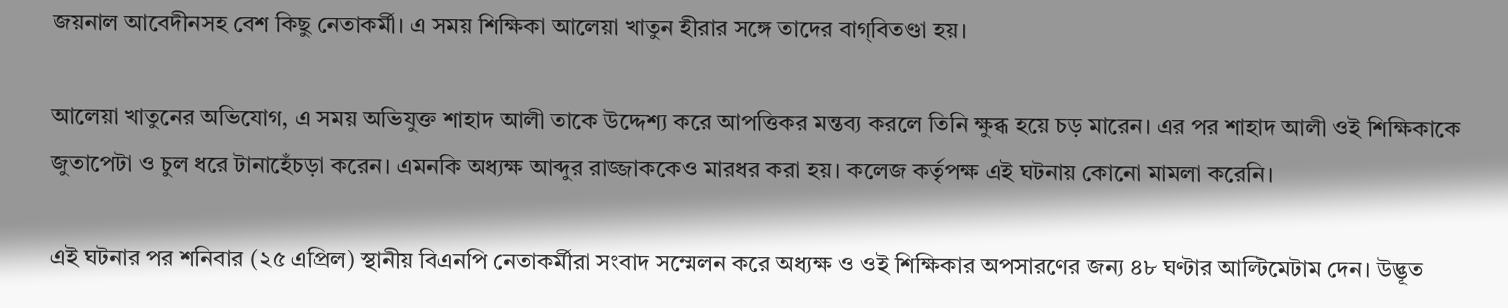জয়নাল আবেদীনসহ বেশ কিছু নেতাকর্মী। এ সময় শিক্ষিকা আলেয়া খাতুন হীরার সঙ্গে তাদের বাগ্‌বিতণ্ডা হয়।

আলেয়া খাতুনের অভিযোগ, এ সময় অভিযুক্ত শাহাদ আলী তাকে উদ্দেশ্য করে আপত্তিকর মন্তব্য করলে তিনি ক্ষুব্ধ হয়ে চড় মারেন। এর পর শাহাদ আলী ওই শিক্ষিকাকে জুতাপেটা ও চুল ধরে টানাহেঁচড়া করেন। এমনকি অধ্যক্ষ আব্দুর রাজ্জাককেও মারধর করা হয়। কলেজ কর্তৃপক্ষ এই ঘটনায় কোনো মামলা করেনি।

এই ঘটনার পর শনিবার (২৫ এপ্রিল) স্থানীয় বিএনপি নেতাকর্মীরা সংবাদ সম্মেলন করে অধ্যক্ষ ও ওই শিক্ষিকার অপসারণের জন্য ৪৮ ঘণ্টার আল্টিমেটাম দেন। উদ্ভূত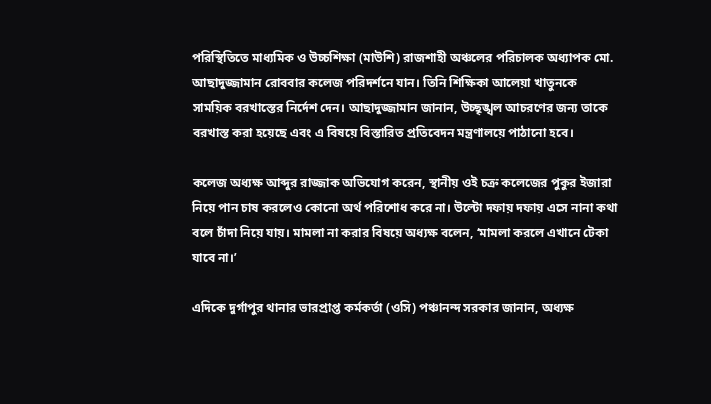পরিস্থিতিতে মাধ্যমিক ও উচ্চশিক্ষা (মাউশি) রাজশাহী অঞ্চলের পরিচালক অধ্যাপক মো. আছাদুজ্জামান রোববার কলেজ পরিদর্শনে যান। তিনি শিক্ষিকা আলেয়া খাতুনকে সাময়িক বরখাস্তের নির্দেশ দেন। আছাদুজ্জামান জানান, উচ্ছৃঙ্খল আচরণের জন্য তাকে বরখাস্ত করা হয়েছে এবং এ বিষয়ে বিস্তারিত প্রতিবেদন মন্ত্রণালয়ে পাঠানো হবে।

কলেজ অধ্যক্ষ আব্দুর রাজ্জাক অভিযোগ করেন, স্থানীয় ওই চক্র কলেজের পুকুর ইজারা নিয়ে পান চাষ করলেও কোনো অর্থ পরিশোধ করে না। উল্টো দফায় দফায় এসে নানা কথা বলে চাঁদা নিয়ে যায়। মামলা না করার বিষয়ে অধ্যক্ষ বলেন, ‘মামলা করলে এখানে টেকা যাবে না।’

এদিকে দুর্গাপুর থানার ভারপ্রাপ্ত কর্মকর্তা (ওসি) পঞ্চানন্দ সরকার জানান, অধ্যক্ষ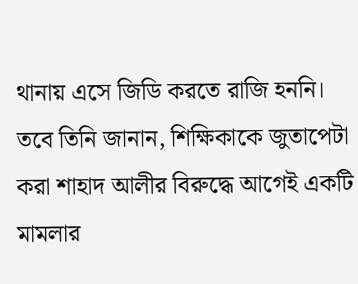থানায় এসে জিডি করতে রাজি হননি। তবে তিনি জানান, শিক্ষিকাকে জুতাপেটা করা শাহাদ আলীর বিরুদ্ধে আগেই একটি মামলার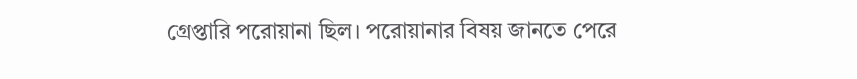গ্রেপ্তারি পরোয়ানা ছিল। পরোয়ানার বিষয় জানতে পেরে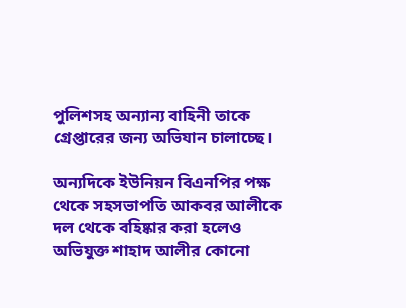পুলিশসহ অন্যান্য বাহিনী তাকে গ্রেপ্তারের জন্য অভিযান চালাচ্ছে।

অন্যদিকে ইউনিয়ন বিএনপির পক্ষ থেকে সহসভাপতি আকবর আলীকে দল থেকে বহিষ্কার করা হলেও অভিযুক্ত শাহাদ আলীর কোনো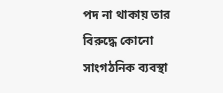পদ না থাকায় তার বিরুদ্ধে কোনো সাংগঠনিক ব্যবস্থা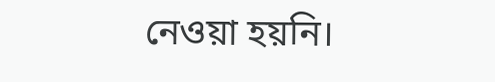নেওয়া হয়নি।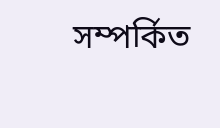সম্পর্কিত